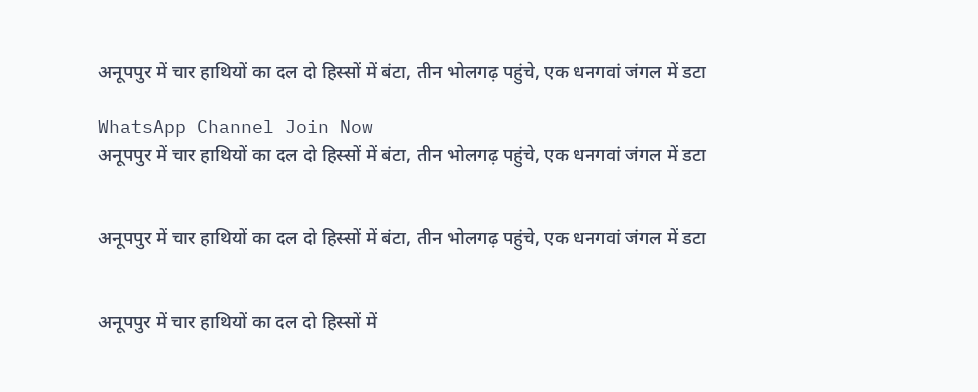अनूपपुर में चार हाथियों का दल दो हिस्सों में बंटा, तीन भोलगढ़ पहुंचे, एक धनगवां जंगल में डटा

WhatsApp Channel Join Now
अनूपपुर में चार हाथियों का दल दो हिस्सों में बंटा, तीन भोलगढ़ पहुंचे, एक धनगवां जंगल में डटा


अनूपपुर में चार हाथियों का दल दो हिस्सों में बंटा, तीन भोलगढ़ पहुंचे, एक धनगवां जंगल में डटा


अनूपपुर में चार हाथियों का दल दो हिस्सों में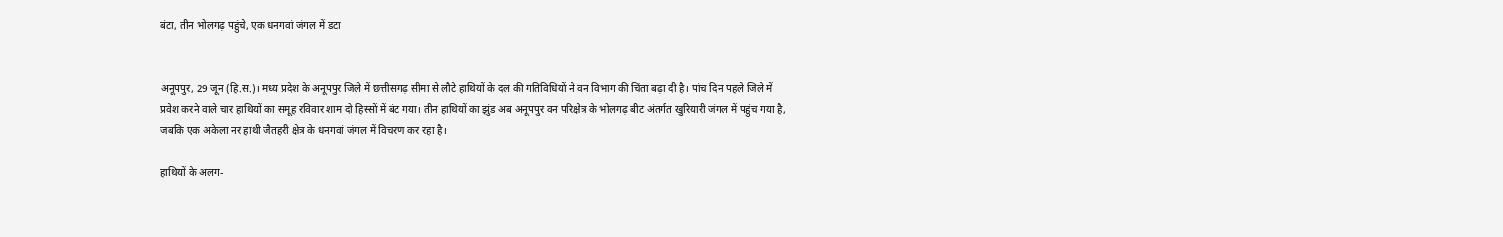बंटा, तीन भोलगढ़ पहुंचे, एक धनगवां जंगल में डटा


अनूपपुर, 29 जून (हि.स.)। मध्य प्रदेश के अनूपपुर जिले में छत्तीसगढ़ सीमा से लौटे हाथियों के दल की गतिविधियों ने वन विभाग की चिंता बढ़ा दी है। पांच दिन पहले जिले में प्रवेश करने वाले चार हाथियों का समूह रविवार शाम दो हिस्सों में बंट गया। तीन हाथियों का झुंड अब अनूपपुर वन परिक्षेत्र के भोलगढ़ बीट अंतर्गत खुरियारी जंगल में पहुंच गया है, जबकि एक अकेला नर हाथी जैतहरी क्षेत्र के धनगवां जंगल में विचरण कर रहा है।

हाथियों के अलग-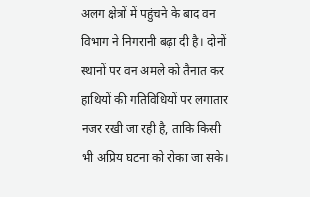अलग क्षेत्रों में पहुंचने के बाद वन विभाग ने निगरानी बढ़ा दी है। दोनों स्थानों पर वन अमले को तैनात कर हाथियों की गतिविधियों पर लगातार नजर रखी जा रही है, ताकि किसी भी अप्रिय घटना को रोका जा सके।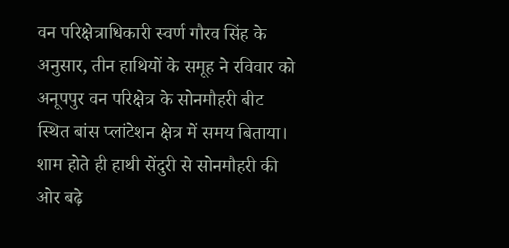वन परिक्षेत्राधिकारी स्वर्ण गौरव सिंह के अनुसार, तीन हाथियों के समूह ने रविवार को अनूपपुर वन परिक्षेत्र के सोनमौहरी बीट स्थित बांस प्लांटेशन क्षेत्र में समय बिताया। शाम होते ही हाथी सेंदुरी से सोनमौहरी की ओर बढ़े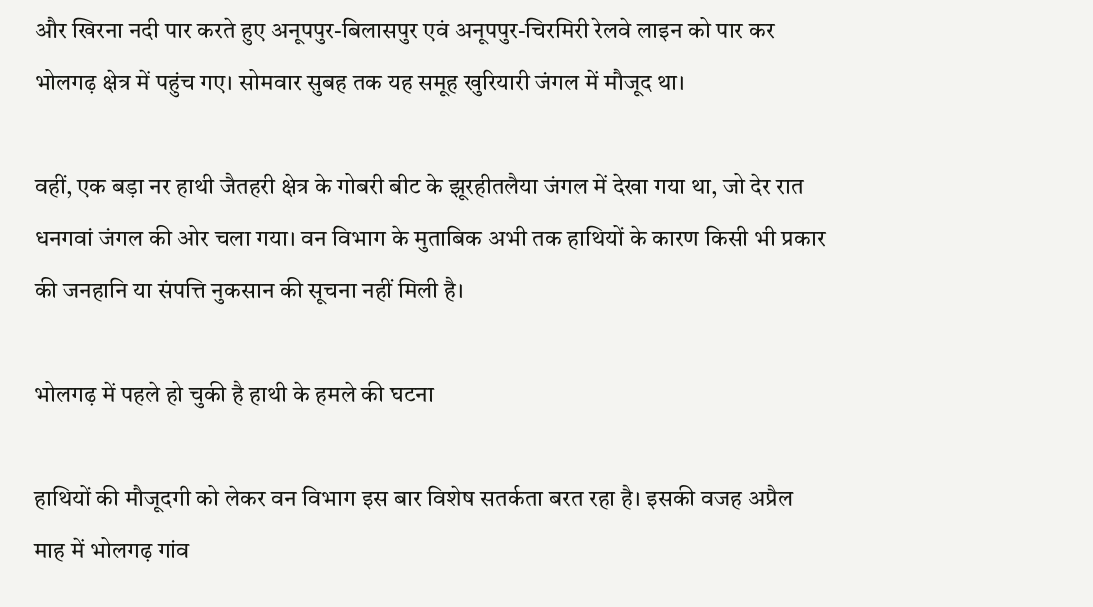और खिरना नदी पार करते हुए अनूपपुर-बिलासपुर एवं अनूपपुर-चिरमिरी रेलवे लाइन को पार कर भोलगढ़ क्षेत्र में पहुंच गए। सोमवार सुबह तक यह समूह खुरियारी जंगल में मौजूद था।

वहीं, एक बड़ा नर हाथी जैतहरी क्षेत्र के गोबरी बीट के झूरहीतलैया जंगल में देखा गया था, जो देर रात धनगवां जंगल की ओर चला गया। वन विभाग के मुताबिक अभी तक हाथियों के कारण किसी भी प्रकार की जनहानि या संपत्ति नुकसान की सूचना नहीं मिली है।

भोलगढ़ में पहले हो चुकी है हाथी के हमले की घटना

हाथियों की मौजूदगी को लेकर वन विभाग इस बार विशेष सतर्कता बरत रहा है। इसकी वजह अप्रैल माह में भोलगढ़ गांव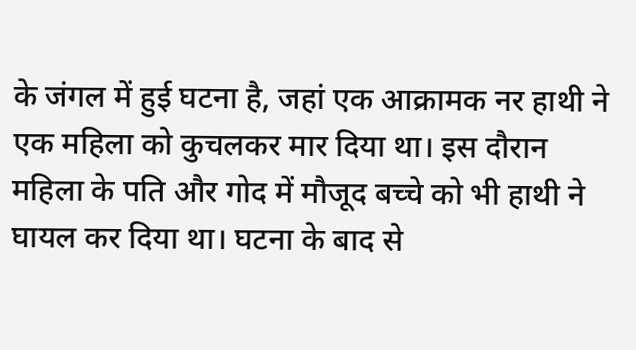के जंगल में हुई घटना है, जहां एक आक्रामक नर हाथी ने एक महिला को कुचलकर मार दिया था। इस दौरान महिला के पति और गोद में मौजूद बच्चे को भी हाथी ने घायल कर दिया था। घटना के बाद से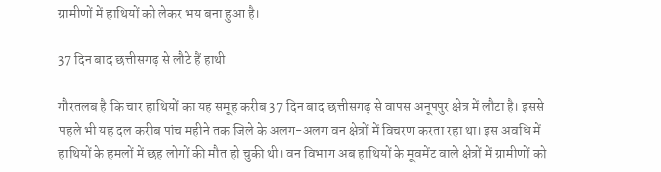ग्रामीणों में हाथियों को लेकर भय बना हुआ है।

37 दिन बाद छत्तीसगढ़ से लौटे हैं हाथी

गौरतलब है कि चार हाथियों का यह समूह करीब 37 दिन बाद छत्तीसगढ़ से वापस अनूपपुर क्षेत्र में लौटा है। इससे पहले भी यह दल करीब पांच महीने तक जिले के अलग-अलग वन क्षेत्रों में विचरण करता रहा था। इस अवधि में हाथियों के हमलों में छह लोगों की मौत हो चुकी थी। वन विभाग अब हाथियों के मूवमेंट वाले क्षेत्रों में ग्रामीणों को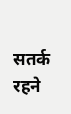सतर्क रहने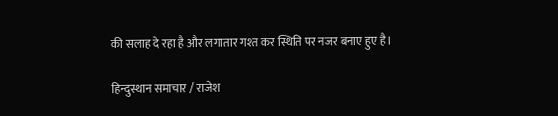की सलाह दे रहा है और लगातार गश्त कर स्थिति पर नजर बनाए हुए है।

हिन्दुस्थान समाचार / राजेश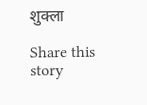शुक्ला

Share this story